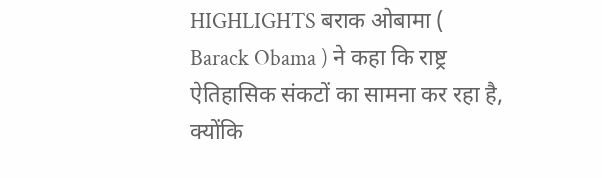HIGHLIGHTS बराक ओबामा ( Barack Obama ) ने कहा कि राष्ट्र ऐतिहासिक संकटों का सामना कर रहा है, क्योंकि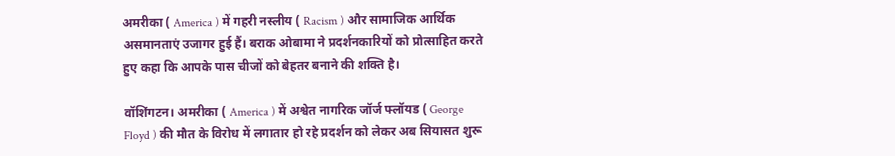अमरीका ( America ) में गहरी नस्लीय ( Racism ) और सामाजिक आर्थिक असमानताएं उजागर हुई हैं। बराक ओबामा ने प्रदर्शनकारियों को प्रोत्साहित करते हुए कहा कि आपके पास चीजों को बेहतर बनाने की शक्ति है।

वॉशिंगटन। अमरीका ( America ) में अश्वेत नागरिक जॉर्ज फ्लॉयड ( George Floyd ) की मौत के विरोध में लगातार हो रहे प्रदर्शन को लेकर अब सियासत शुरू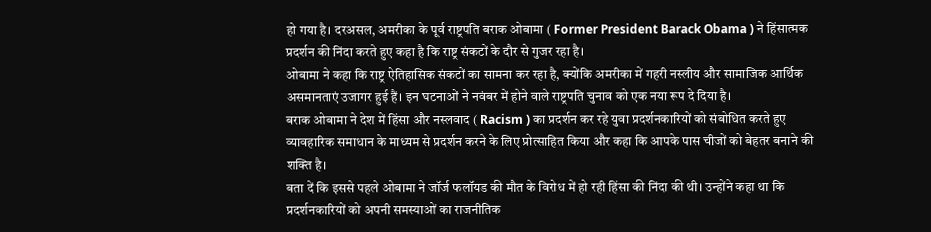हो गया है। दरअसल, अमरीका के पूर्व राष्ट्रपति बराक ओबामा ( Former President Barack Obama ) ने हिंसात्मक प्रदर्शन की निंदा करते हुए कहा है कि राष्ट्र संकटों के दौर से गुजर रहा है।
ओबामा ने कहा कि राष्ट्र ऐतिहासिक संकटों का सामना कर रहा है, क्योंकि अमरीका में गहरी नस्लीय और सामाजिक आर्थिक असमानताएं उजागर हुई हैं। इन घटनाओं ने नवंबर में होने वाले राष्ट्रपति चुनाव को एक नया रूप दे दिया है।
बराक ओबामा ने देश में हिंसा और नस्लवाद ( Racism ) का प्रदर्शन कर रहे युवा प्रदर्शनकारियों को संबोधित करते हुए व्यावहारिक समाधान के माध्यम से प्रदर्शन करने के लिए प्रोत्साहित किया और कहा कि आपके पास चीजों को बेहतर बनाने की शक्ति है।
बता दें कि इससे पहले ओबामा ने जॉर्ज फलॉयड की मौत के विरोध में हो रही हिंसा की निंदा की थी। उन्होंने कहा था कि प्रदर्शनकारियों को अपनी समस्याओं का राजनीतिक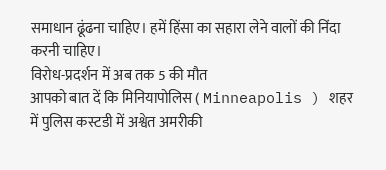समाधान ढूंढना चाहिए। हमें हिंसा का सहारा लेने वालों की निंदा करनी चाहिए।
विरोध-प्रदर्शन में अब तक 5 की मौत
आपको बात दें कि मिनियापोलिस ( Minneapolis ) शहर में पुलिस कस्टडी में अश्वेत अमरीकी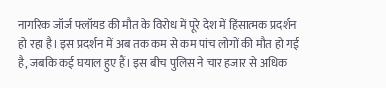नागरिक जॉर्ज फ्लॉयड की मौत के विरोध में पूरे देश में हिंसात्मक प्रदर्शन हो रहा है। इस प्रदर्शन में अब तक कम से कम पांच लोगों की मौत हो गई है, जबकि कई घयाल हुए हैं। इस बीच पुलिस ने चार हजार से अधिक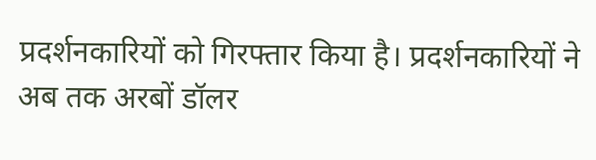प्रदर्शनकारियों को गिरफ्तार किया है। प्रदर्शनकारियों ने अब तक अरबों डॉलर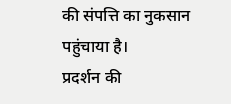की संपत्ति का नुकसान पहुंचाया है।
प्रदर्शन की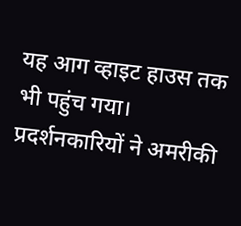यह आग व्हाइट हाउस तक भी पहुंच गया। प्रदर्शनकारियों ने अमरीकी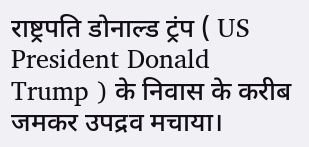राष्ट्रपति डोनाल्ड ट्रंप ( US President Donald Trump ) के निवास के करीब जमकर उपद्रव मचाया।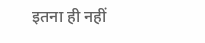इतना ही नहीं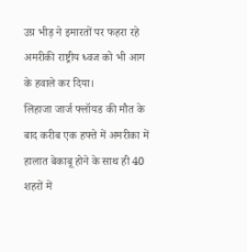उग्र भीड़ ने इमारतों पर फहरा रहे अमरीकी राष्ट्रीय ध्वज को भी आग के हवाले कर दिया।
लिहाजा जार्ज फ्लॉयड की मौत के बाद करीब एक हफ्ते में अमरीका में हालात बेकाबू होने के साथ ही 40 शहरों में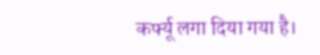कर्फ्यू लगा दिया गया है।